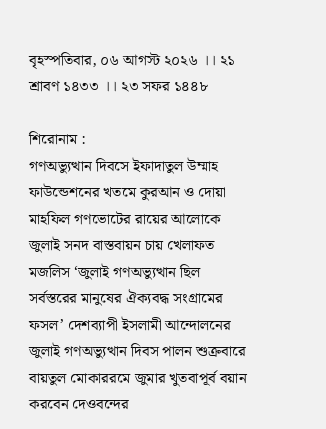বৃহস্পতিবার, ০৬ আগস্ট ২০২৬ ।। ২১ শ্রাবণ ১৪৩৩ ।। ২৩ সফর ১৪৪৮

শিরোনাম :
গণঅভ্যুত্থান দিবসে ইফাদাতুল উম্মাহ ফাউন্ডেশনের খতমে কুরআন ও দোয়া মাহফিল গণভোটের রায়ের আলোকে জুলাই সনদ বাস্তবায়ন চায় খেলাফত মজলিস ‘জুলাই গণঅভ্যুত্থান ছিল সর্বস্তরের মানুষের ঐক্যবদ্ধ সংগ্রামের ফসল’ দেশব্যাপী ইসলামী আন্দোলনের জুলাই গণঅভ্যুত্থান দিবস পালন শুক্রবারে বায়তুল মোকাররমে জুমার খুতবাপূর্ব বয়ান করবেন দেওবন্দের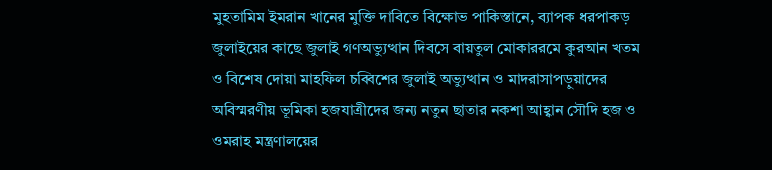মুহতামিম ইমরান খানের মুক্তি দাবিতে বিক্ষোভ পাকিস্তানে, ব্যাপক ধরপাকড় জুলাইয়ের কাছে জুলাই গণঅভ্যুত্থান দিবসে বায়তুল মোকাররমে কুরআন খতম ও বিশেষ দোয়া মাহফিল চব্বিশের জুলাই অভ্যুত্থান ও মাদরাসাপড়ুয়াদের অবিস্মরণীয় ভূমিকা হজযাত্রীদের জন্য নতুন ছাতার নকশা আহ্বান সৌদি হজ ও ওমরাহ মন্ত্রণালয়ের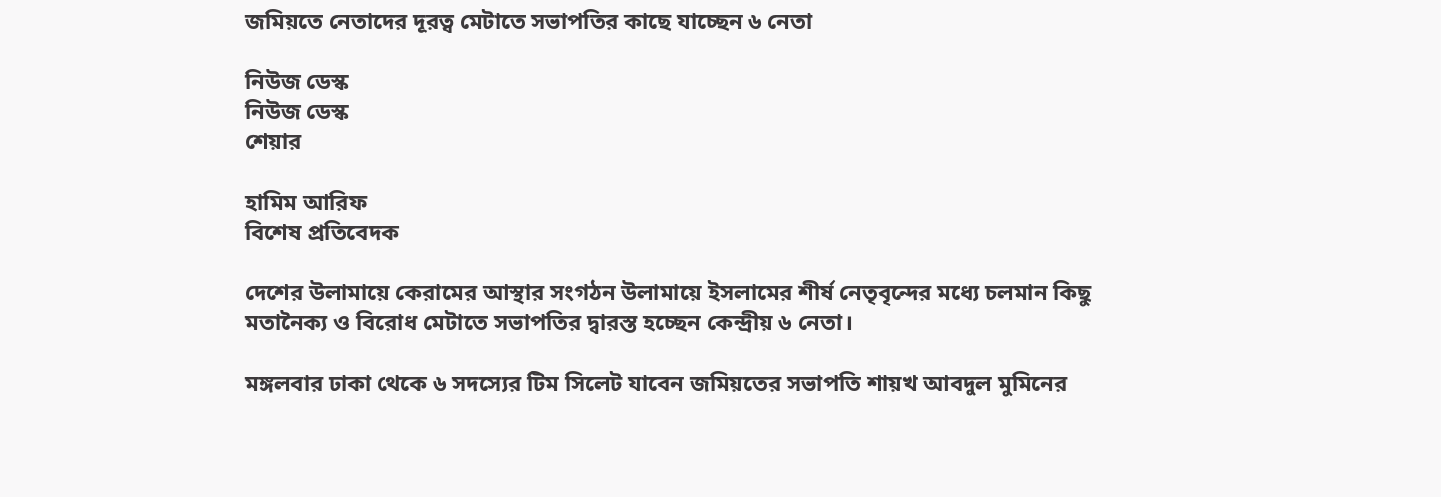জমিয়তে নেতাদের দূরত্ব মেটাতে সভাপতির কাছে যাচ্ছেন ৬ নেতা

নিউজ ডেস্ক
নিউজ ডেস্ক
শেয়ার

হামিম আরিফ
বিশেষ প্রতিবেদক

দেশের উলামায়ে কেরামের আস্থার সংগঠন উলামায়ে ইসলামের শীর্ষ নেতৃবৃন্দের মধ্যে চলমান কিছু মতানৈক্য ও বিরোধ মেটাতে সভাপতির দ্বারস্ত হচ্ছেন কেন্দ্রীয় ৬ নেতা।

মঙ্গলবার ঢাকা থেকে ৬ সদস্যের টিম সিলেট যাবেন জমিয়তের সভাপতি শায়খ আবদুল মুমিনের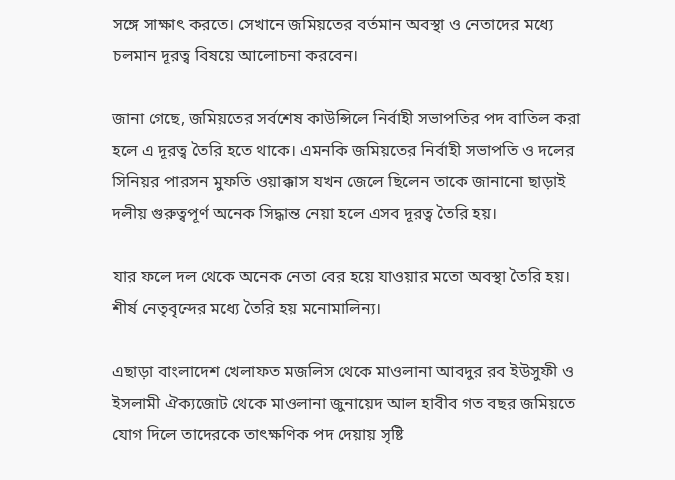সঙ্গে সাক্ষাৎ করতে। সেখানে জমিয়তের বর্তমান অবস্থা ও নেতাদের মধ্যে চলমান দূরত্ব বিষয়ে আলোচনা করবেন।

জানা গেছে, জমিয়তের সর্বশেষ কাউন্সিলে নির্বাহী সভাপতির পদ বাতিল করা হলে এ দূরত্ব তৈরি হতে থাকে। এমনকি জমিয়তের নির্বাহী সভাপতি ও দলের সিনিয়র পারসন মুফতি ওয়াক্কাস যখন জেলে ছিলেন তাকে জানানো ছাড়াই দলীয় গুরুত্বপূর্ণ অনেক সিদ্ধান্ত নেয়া হলে এসব দূরত্ব তৈরি হয়।

যার ফলে দল থেকে অনেক নেতা বের হয়ে যাওয়ার মতো অবস্থা তৈরি হয়। শীর্ষ নেতৃবৃন্দের মধ্যে তৈরি হয় মনোমালিন্য।

এছাড়া বাংলাদেশ খেলাফত মজলিস থেকে মাওলানা আবদুর রব ইউসুফী ও ইসলামী ঐক্যজোট থেকে মাওলানা জুনায়েদ আল হাবীব গত বছর জমিয়তে যোগ দিলে তাদেরকে তাৎক্ষণিক পদ দেয়ায় সৃষ্টি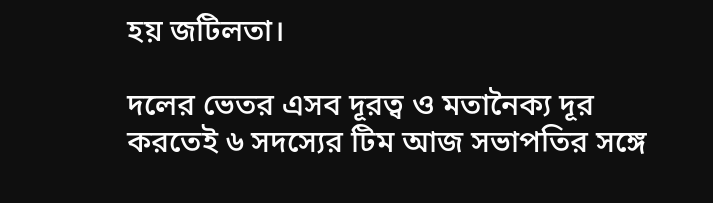হয় জটিলতা।

দলের ভেতর এসব দূরত্ব ও মতানৈক্য দূর করতেই ৬ সদস্যের টিম আজ সভাপতির সঙ্গে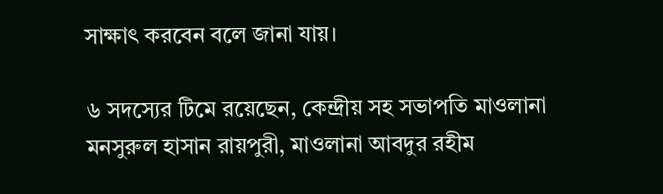সাক্ষাৎ করবেন বলে জানা যায়।

৬ সদস্যের টিমে রয়েছেন, কেন্দ্রীয় সহ সভাপতি মাওলানা মনসুরুল হাসান রায়পুরী, মাওলানা আবদুর রহীম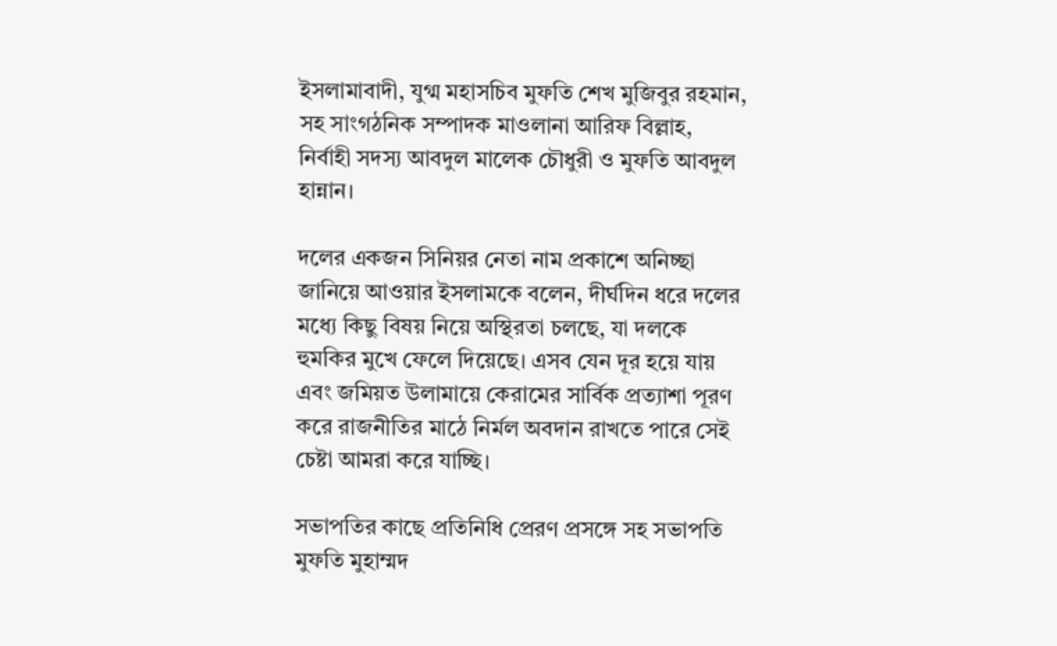ইসলামাবাদী, যুগ্ম মহাসচিব মুফতি শেখ মুজিবুর রহমান, সহ সাংগঠনিক সম্পাদক মাওলানা আরিফ বিল্লাহ, নির্বাহী সদস্য আবদুল মালেক চৌধুরী ও মুফতি আবদুল হান্নান।

দলের একজন সিনিয়র নেতা নাম প্রকাশে অনিচ্ছা জানিয়ে আওয়ার ইসলামকে বলেন, দীর্ঘদিন ধরে দলের মধ্যে কিছু বিষয় নিয়ে অস্থিরতা চলছে, যা দলকে হুমকির মুখে ফেলে দিয়েছে। এসব যেন দূর হয়ে যায় এবং জমিয়ত উলামায়ে কেরামের সার্বিক প্রত্যাশা পূরণ করে রাজনীতির মাঠে নির্মল অবদান রাখতে পারে সেই চেষ্টা আমরা করে যাচ্ছি।

সভাপতির কাছে প্রতিনিধি প্রেরণ প্রসঙ্গে সহ সভাপতি মুফতি মুহাম্মদ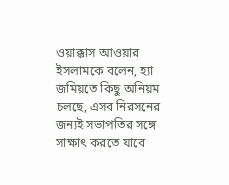ওয়াক্কাস আওয়ার ইসলামকে বলেন, হ্যা জমিয়তে কিছু অনিয়ম চলছে, এসব নিরসনের জন্যই সভাপতির সঙ্গে সাক্ষাৎ করতে যাবে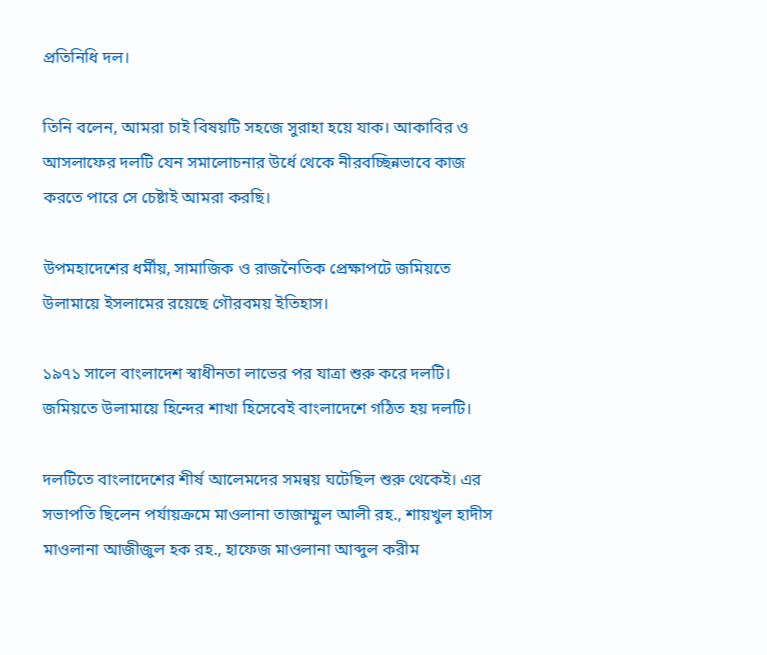প্রতিনিধি দল।

তিনি বলেন, আমরা চাই বিষয়টি সহজে সুরাহা হয়ে যাক। আকাবির ও আসলাফের দলটি যেন সমালোচনার উর্ধে থেকে নীরবচ্ছিন্নভাবে কাজ করতে পারে সে চেষ্টাই আমরা করছি।

উপমহাদেশের ধর্মীয়, সামাজিক ও রাজনৈতিক প্রেক্ষাপটে জমিয়তে উলামায়ে ইসলামের রয়েছে গৌরবময় ইতিহাস।

১৯৭১ সালে বাংলাদেশ স্বাধীনতা লাভের পর যাত্রা শুরু করে দলটি। জমিয়তে উলামায়ে হিন্দের শাখা হিসেবেই বাংলাদেশে গঠিত হয় দলটি।

দলটিতে বাংলাদেশের শীর্ষ আলেমদের সমন্বয় ঘটেছিল শুরু থেকেই। এর সভাপতি ছিলেন পর্যায়ক্রমে মাওলানা তাজাম্মুল আলী রহ., শায়খুল হাদীস মাওলানা আজীজুল হক রহ., হাফেজ মাওলানা আব্দুল করীম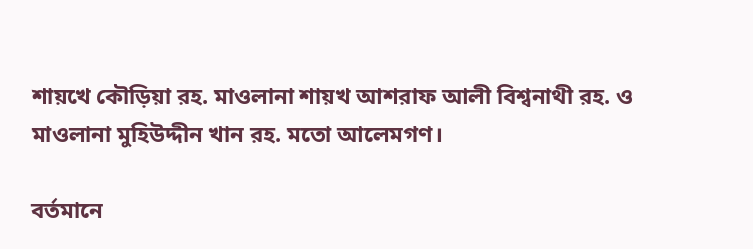শায়খে কৌড়িয়া রহ. মাওলানা শায়খ আশরাফ আলী বিশ্বনাথী রহ. ও মাওলানা মুহিউদ্দীন খান রহ. মতো আলেমগণ।

বর্তমানে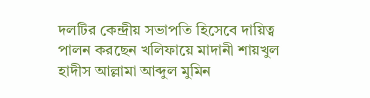দলটির কেন্দ্রীয় সভাপতি হিসেবে দায়িত্ব পালন করছেন খলিফায়ে মাদানী শায়খুল হাদীস আল্লামা আব্দুল মুমিন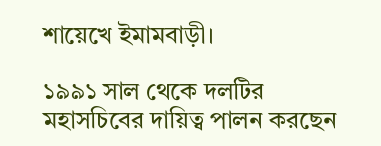শায়েখে ইমামবাড়ী।

১৯৯১ সাল থেকে দলটির মহাসচিবের দায়িত্ব পালন করছেন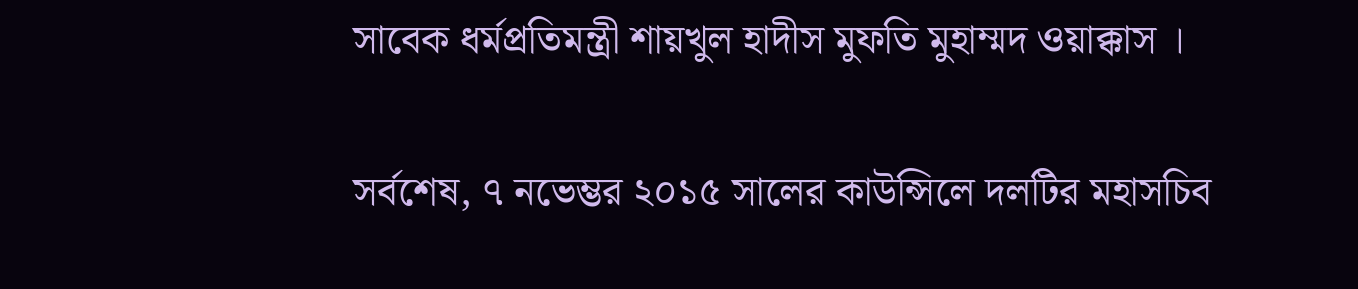সাবেক ধর্মপ্রতিমন্ত্রী শায়খুল হাদীস মুফতি মুহাম্মদ ওয়াক্কাস ।

সর্বশেষ, ৭ নভেম্ভর ২০১৫ সালের কাউন্সিলে দলটির মহাসচিব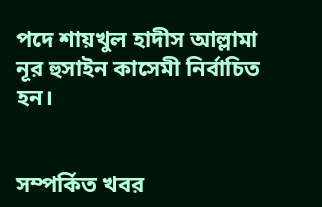পদে শায়খুল হাদীস আল্লামা নূর হুসাইন কাসেমী নির্বাচিত হন।


সম্পর্কিত খবর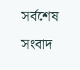সর্বশেষ সংবাদ